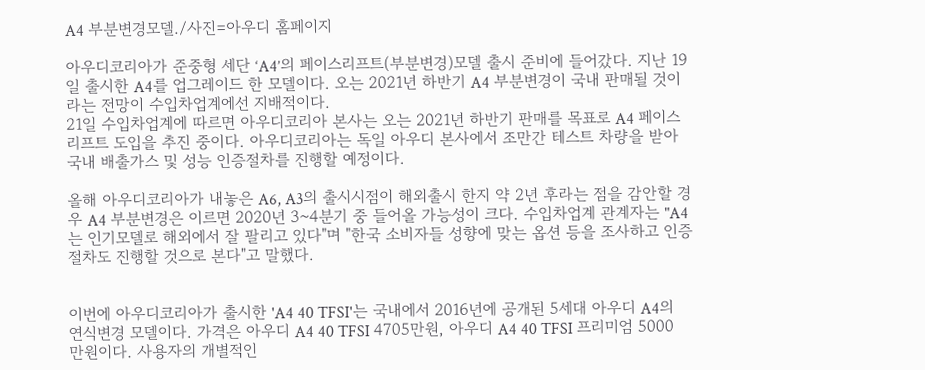A4 부분변경모델./사진=아우디 홈페이지

아우디코리아가 준중형 세단 ‘A4’의 페이스리프트(부분변경)모델 출시 준비에 들어갔다. 지난 19일 출시한 A4를 업그레이드 한 모델이다. 오는 2021년 하반기 A4 부분변경이 국내 판매될 것이라는 전망이 수입차업계에선 지배적이다.
21일 수입차업계에 따르면 아우디코리아 본사는 오는 2021년 하반기 판매를 목표로 A4 페이스리프트 도입을 추진 중이다. 아우디코리아는 독일 아우디 본사에서 조만간 테스트 차량을 받아 국내 배출가스 및 성능 인증절차를 진행할 예정이다.

올해 아우디코리아가 내놓은 A6, A3의 출시시점이 해외출시 한지 약 2년 후라는 점을 감안할 경우 A4 부분변경은 이르면 2020년 3~4분기 중 들어올 가능성이 크다. 수입차업계 관계자는 "A4는 인기모델로 해외에서 잘 팔리고 있다"며 "한국 소비자들 성향에 맞는 옵션 등을 조사하고 인증절차도 진행할 것으로 본다"고 말했다.


이번에 아우디코리아가 출시한 'A4 40 TFSI'는 국내에서 2016년에 공개된 5세대 아우디 A4의 연식변경 모델이다. 가격은 아우디 A4 40 TFSI 4705만원, 아우디 A4 40 TFSI 프리미엄 5000만원이다. 사용자의 개별적인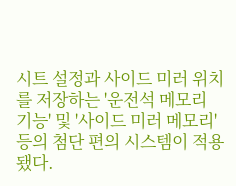시트 설정과 사이드 미러 위치를 저장하는 '운전석 메모리 기능' 및 '사이드 미러 메모리' 등의 첨단 편의 시스템이 적용됐다.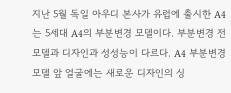지난 5월 독일 아우디 본사가 유럽에 출시한 A4는 5세대 A4의 부분변경 모델이다. 부분변경 전 모델과 디자인과 성성능이 다르다. A4 부분변경 모델 앞 얼굴에는 새로운 디자인의 싱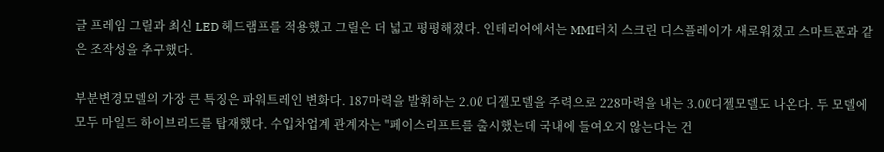글 프레임 그릴과 최신 LED 헤드램프를 적용했고 그릴은 더 넓고 평평해졌다. 인테리어에서는 MMI터치 스크린 디스플레이가 새로워졌고 스마트폰과 같은 조작성을 추구했다.

부분변경모델의 가장 큰 특징은 파워트레인 변화다. 187마력을 발휘하는 2.0ℓ 디젤모델을 주력으로 228마력을 내는 3.0ℓ디젤모델도 나온다. 두 모델에 모두 마일드 하이브리드를 탑재했다. 수입차업계 관계자는 "페이스리프트를 출시했는데 국내에 들여오지 않는다는 건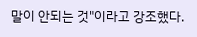말이 안되는 것"이라고 강조했다.